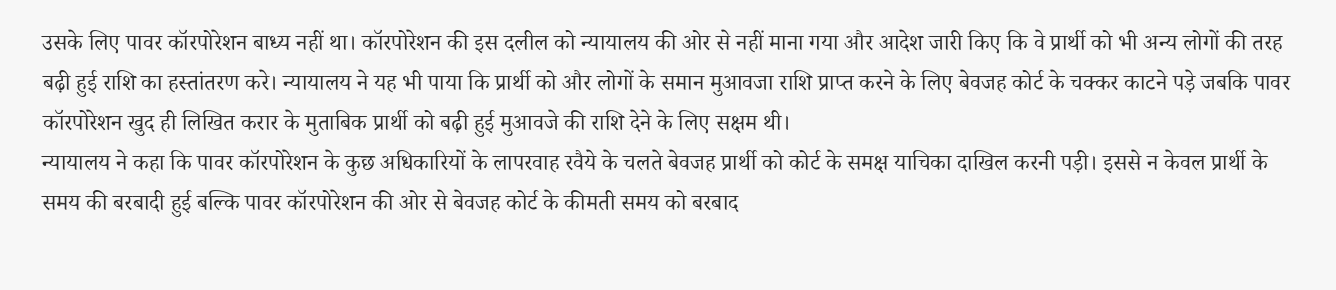उसके लिए पावर कॉरपोरेशन बाध्य नहीं था। कॉरपोरेशन की इस दलील को न्यायालय की ओर से नहीं माना गया और आदेश जारी किए कि वे प्रार्थी को भी अन्य लोगों की तरह बढ़ी हुई राशि का हस्तांतरण करे। न्यायालय ने यह भी पाया कि प्रार्थी को और लोगों के समान मुआवजा राशि प्राप्त करने के लिए बेवजह कोर्ट के चक्कर काटने पड़े जबकि पावर कॉरपोरेशन खुद ही लिखित करार के मुताबिक प्रार्थी को बढ़ी हुई मुआवजे की राशि देने के लिए सक्षम थी।
न्यायालय ने कहा कि पावर कॉरपोरेशन के कुछ अधिकारियों के लापरवाह रवैये के चलते बेवजह प्रार्थी को कोर्ट के समक्ष याचिका दाखिल करनी पड़ी। इससे न केवल प्रार्थी के समय की बरबादी हुई बल्कि पावर कॉरपोरेशन की ओर से बेवजह कोर्ट के कीमती समय को बरबाद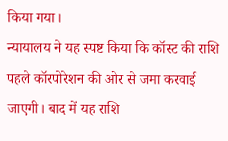किया गया।
न्यायालय ने यह स्पष्ट किया कि कॉस्ट की राशि पहले कॉरपोरेशन की ओर से जमा करवाई जाएगी। बाद में यह राशि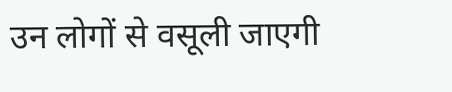उन लोगों से वसूली जाएगी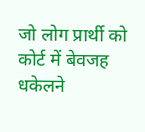जो लोग प्रार्थी को कोर्ट में बेवजह धकेलने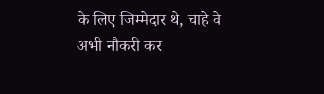के लिए जिम्मेदार थे, चाहे वे अभी नौकरी कर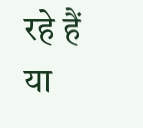रहे हैं या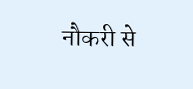नौकरी से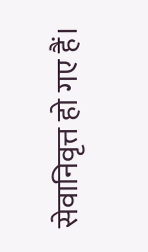सेवानिवृत्त हो गए हैं।